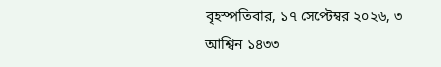বৃহস্পতিবার, ১৭ সেপ্টেম্বর ২০২৬, ৩ আশ্বিন ১৪৩৩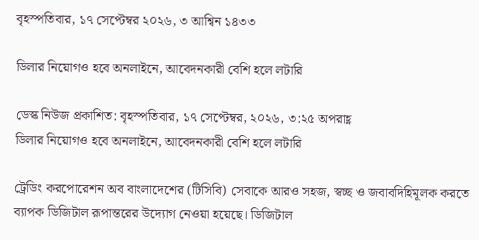বৃহস্পতিবার, ১৭ সেপ্টেম্বর ২০২৬, ৩ আশ্বিন ১৪৩৩

ডিলার নিয়োগও হবে অনলাইনে, আবেদনকারী বেশি হলে লটারি

ডেস্ক নিউজ প্রকাশিত: বৃহস্পতিবার, ১৭ সেপ্টেম্বর, ২০২৬, ৩:২৫ অপরাহ্ণ
ডিলার নিয়োগও হবে অনলাইনে, আবেদনকারী বেশি হলে লটারি

ট্রেডিং করপোরেশন অব বাংলাদেশের (টিসিবি) সেবাকে আরও সহজ, স্বচ্ছ ও জবাবদিহিমূলক করতে ব্যাপক ডিজিটাল রূপান্তরের উদ্যোগ নেওয়া হয়েছে। ডিজিটাল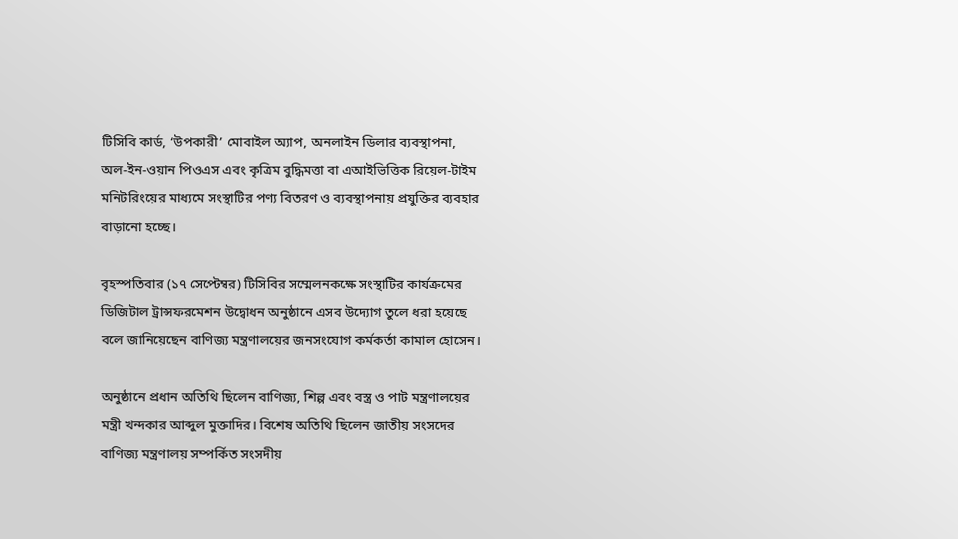টিসিবি কার্ড, ‘উপকারী’ মোবাইল অ্যাপ, অনলাইন ডিলার ব্যবস্থাপনা, অল-ইন-ওয়ান পিওএস এবং কৃত্রিম বুদ্ধিমত্তা বা এআইভিত্তিক রিয়েল-টাইম মনিটরিংয়ের মাধ্যমে সংস্থাটির পণ্য বিতরণ ও ব্যবস্থাপনায় প্রযুক্তির ব্যবহার বাড়ানো হচ্ছে।

বৃহস্পতিবার (১৭ সেপ্টেম্বর) টিসিবির সম্মেলনকক্ষে সংস্থাটির কার্যক্রমের ডিজিটাল ট্রান্সফরমেশন উদ্বোধন অনুষ্ঠানে এসব উদ্যোগ তুলে ধরা হয়েছে বলে জানিয়েছেন বাণিজ্য মন্ত্রণালয়ের জনসংযোগ কর্মকর্তা কামাল হোসেন।

অনুষ্ঠানে প্রধান অতিথি ছিলেন বাণিজ্য, শিল্প এবং বস্ত্র ও পাট মন্ত্রণালয়ের মন্ত্রী খন্দকার আব্দুল মুক্তাদির। বিশেষ অতিথি ছিলেন জাতীয় সংসদের বাণিজ্য মন্ত্রণালয় সম্পর্কিত সংসদীয়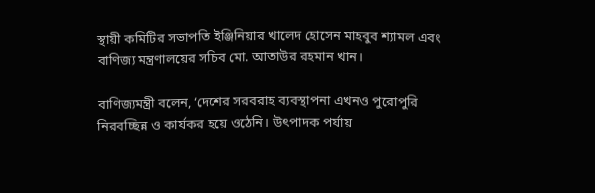স্থায়ী কমিটির সভাপতি ইঞ্জিনিয়ার খালেদ হোসেন মাহবুব শ্যামল এবং বাণিজ্য মন্ত্রণালয়ের সচিব মো. আতাউর রহমান খান।

বাণিজ্যমন্ত্রী বলেন, ‘দেশের সরবরাহ ব্যবস্থাপনা এখনও পুরোপুরি নিরবচ্ছিন্ন ও কার্যকর হয়ে ওঠেনি। উৎপাদক পর্যায়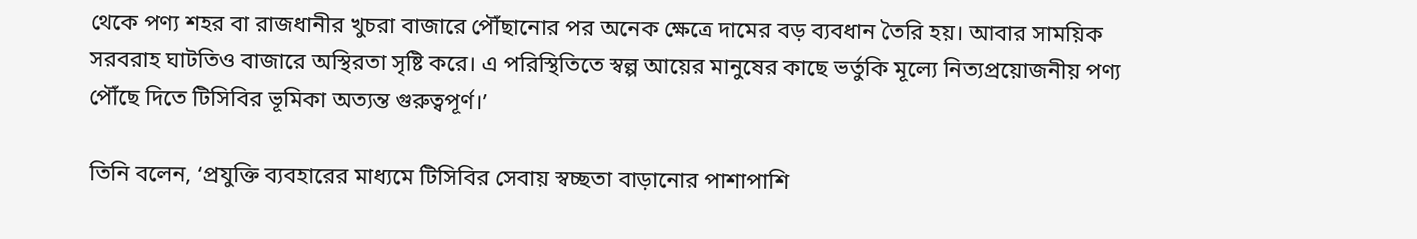থেকে পণ্য শহর বা রাজধানীর খুচরা বাজারে পৌঁছানোর পর অনেক ক্ষেত্রে দামের বড় ব্যবধান তৈরি হয়। আবার সাময়িক সরবরাহ ঘাটতিও বাজারে অস্থিরতা সৃষ্টি করে। এ পরিস্থিতিতে স্বল্প আয়ের মানুষের কাছে ভর্তুকি মূল্যে নিত্যপ্রয়োজনীয় পণ্য পৌঁছে দিতে টিসিবির ভূমিকা অত্যন্ত গুরুত্বপূর্ণ।’

তিনি বলেন, ‘প্রযুক্তি ব্যবহারের মাধ্যমে টিসিবির সেবায় স্বচ্ছতা বাড়ানোর পাশাপাশি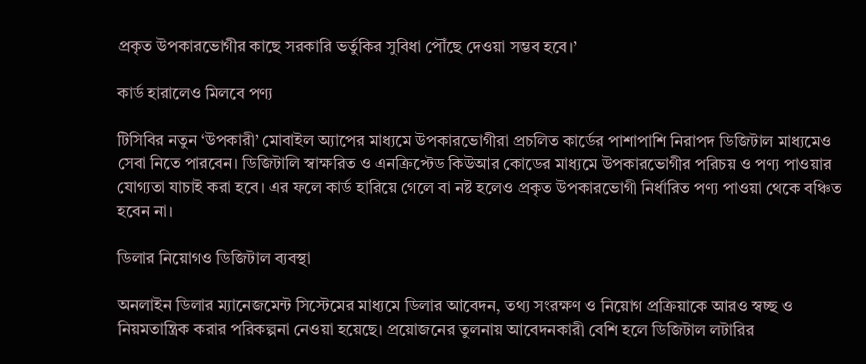প্রকৃত উপকারভোগীর কাছে সরকারি ভর্তুকির সুবিধা পৌঁছে দেওয়া সম্ভব হবে।’

কার্ড হারালেও মিলবে পণ্য

টিসিবির নতুন ‘উপকারী’ মোবাইল অ্যাপের মাধ্যমে উপকারভোগীরা প্রচলিত কার্ডের পাশাপাশি নিরাপদ ডিজিটাল মাধ্যমেও সেবা নিতে পারবেন। ডিজিটালি স্বাক্ষরিত ও এনক্রিপ্টেড কিউআর কোডের মাধ্যমে উপকারভোগীর পরিচয় ও পণ্য পাওয়ার যোগ্যতা যাচাই করা হবে। এর ফলে কার্ড হারিয়ে গেলে বা নষ্ট হলেও প্রকৃত উপকারভোগী নির্ধারিত পণ্য পাওয়া থেকে বঞ্চিত হবেন না।

ডিলার নিয়োগও ডিজিটাল ব্যবস্থা

অনলাইন ডিলার ম্যানেজমেন্ট সিস্টেমের মাধ্যমে ডিলার আবেদন, তথ্য সংরক্ষণ ও নিয়োগ প্রক্রিয়াকে আরও স্বচ্ছ ও নিয়মতান্ত্রিক করার পরিকল্পনা নেওয়া হয়েছে। প্রয়োজনের তুলনায় আবেদনকারী বেশি হলে ডিজিটাল লটারির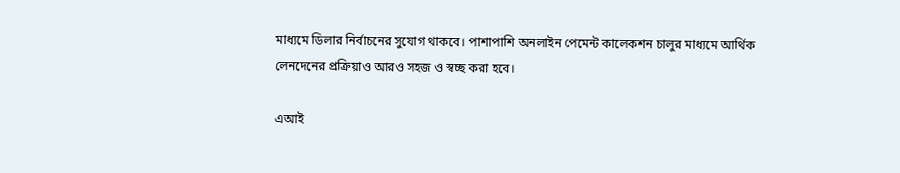মাধ্যমে ডিলার নির্বাচনের সুযোগ থাকবে। পাশাপাশি অনলাইন পেমেন্ট কালেকশন চালুর মাধ্যমে আর্থিক লেনদেনের প্রক্রিয়াও আরও সহজ ও স্বচ্ছ করা হবে।

এআই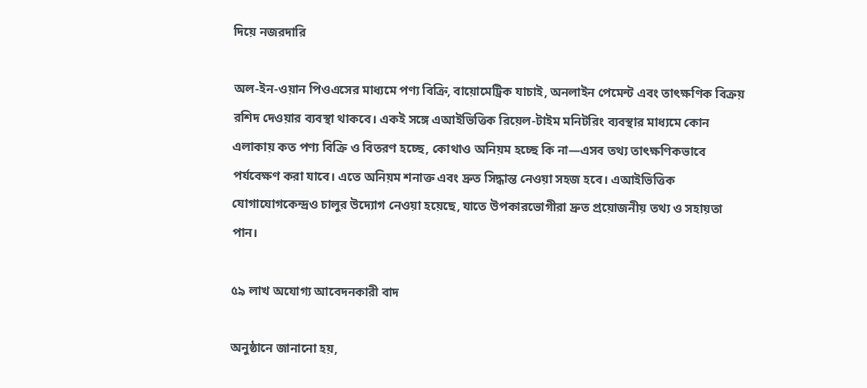দিয়ে নজরদারি

অল-ইন-ওয়ান পিওএসের মাধ্যমে পণ্য বিক্রি, বায়োমেট্রিক যাচাই, অনলাইন পেমেন্ট এবং তাৎক্ষণিক বিক্রয় রশিদ দেওয়ার ব্যবস্থা থাকবে। একই সঙ্গে এআইভিত্তিক রিয়েল-টাইম মনিটরিং ব্যবস্থার মাধ্যমে কোন এলাকায় কত পণ্য বিক্রি ও বিতরণ হচ্ছে, কোথাও অনিয়ম হচ্ছে কি না—এসব তথ্য তাৎক্ষণিকভাবে পর্যবেক্ষণ করা যাবে। এতে অনিয়ম শনাক্ত এবং দ্রুত সিদ্ধান্ত নেওয়া সহজ হবে। এআইভিত্তিক যোগাযোগকেন্দ্রও চালুর উদ্যোগ নেওয়া হয়েছে, যাতে উপকারভোগীরা দ্রুত প্রয়োজনীয় তথ্য ও সহায়তা পান।

৫৯ লাখ অযোগ্য আবেদনকারী বাদ

অনুষ্ঠানে জানানো হয়,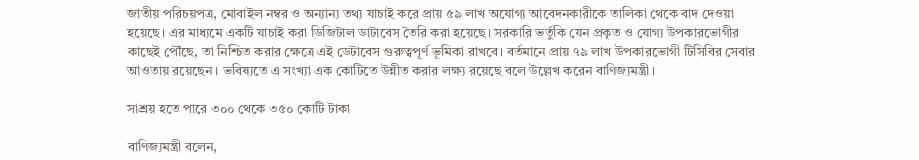জাতীয় পরিচয়পত্র, মোবাইল নম্বর ও অন্যান্য তথ্য যাচাই করে প্রায় ৫৯ লাখ অযোগ্য আবেদনকারীকে তালিকা থেকে বাদ দেওয়া হয়েছে। এর মাধ্যমে একটি যাচাই করা ডিজিটাল ডাটাবেস তৈরি করা হয়েছে। সরকারি ভর্তুকি যেন প্রকৃত ও যোগ্য উপকারভোগীর কাছেই পৌঁছে, তা নিশ্চিত করার ক্ষেত্রে এই ডেটাবেস গুরুত্বপূর্ণ ভূমিকা রাখবে। বর্তমানে প্রায় ৭৯ লাখ উপকারভোগী টিসিবির সেবার আওতায় রয়েছেন। ভবিষ্যতে এ সংখ্যা এক কোটিতে উন্নীত করার লক্ষ্য রয়েছে বলে উল্লেখ করেন বাণিজ্যমন্ত্রী।

সাশ্রয় হতে পারে ৩০০ থেকে ৩৫০ কোটি টাকা

বাণিজ্যমন্ত্রী বলেন,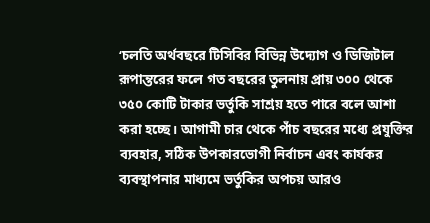‘চলতি অর্থবছরে টিসিবির বিভিন্ন উদ্যোগ ও ডিজিটাল রূপান্তরের ফলে গত বছরের তুলনায় প্রায় ৩০০ থেকে ৩৫০ কোটি টাকার ভর্তুকি সাশ্রয় হতে পারে বলে আশা করা হচ্ছে। আগামী চার থেকে পাঁচ বছরের মধ্যে প্রযুক্তির ব্যবহার, সঠিক উপকারভোগী নির্বাচন এবং কার্যকর ব্যবস্থাপনার মাধ্যমে ভর্তুকির অপচয় আরও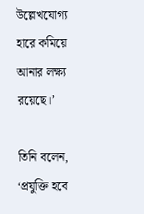উল্লেখযোগ্য হারে কমিয়ে আনার লক্ষ্য রয়েছে।’

তিনি বলেন, ‘প্রযুক্তি হবে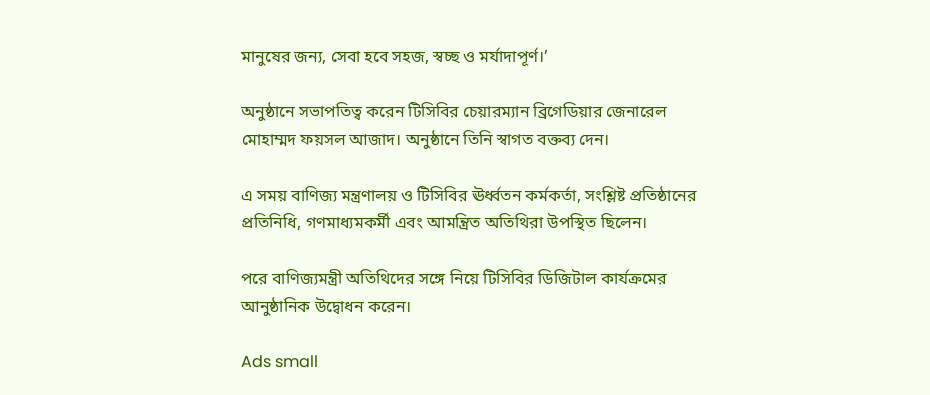মানুষের জন্য, সেবা হবে সহজ, স্বচ্ছ ও মর্যাদাপূর্ণ।’

অনুষ্ঠানে সভাপতিত্ব করেন টিসিবির চেয়ারম্যান ব্রিগেডিয়ার জেনারেল মোহাম্মদ ফয়সল আজাদ। অনুষ্ঠানে তিনি স্বাগত বক্তব্য দেন।

এ সময় বাণিজ্য মন্ত্রণালয় ও টিসিবির ঊর্ধ্বতন কর্মকর্তা, সংশ্লিষ্ট প্রতিষ্ঠানের প্রতিনিধি, গণমাধ্যমকর্মী এবং আমন্ত্রিত অতিথিরা উপস্থিত ছিলেন।

পরে বাণিজ্যমন্ত্রী অতিথিদের সঙ্গে নিয়ে টিসিবির ডিজিটাল কার্যক্রমের আনুষ্ঠানিক উদ্বোধন করেন।

Ads small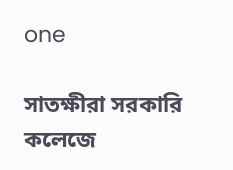one

সাতক্ষীরা সরকারি কলেজে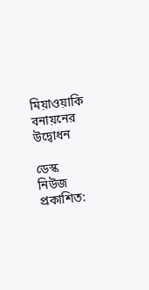মিয়াওয়াকি বনায়নের উদ্বোধন

ডেস্ক নিউজ প্রকাশিত: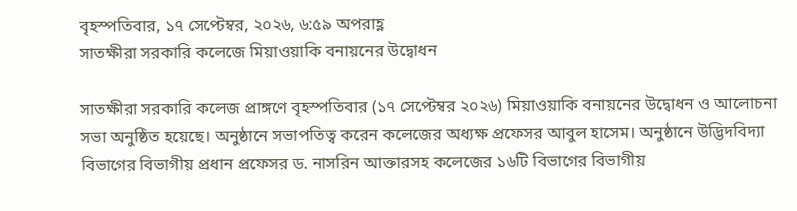বৃহস্পতিবার, ১৭ সেপ্টেম্বর, ২০২৬, ৬:৫৯ অপরাহ্ণ
সাতক্ষীরা সরকারি কলেজে মিয়াওয়াকি বনায়নের উদ্বোধন

সাতক্ষীরা সরকারি কলেজ প্রাঙ্গণে বৃহস্পতিবার (১৭ সেপ্টেম্বর ২০২৬) মিয়াওয়াকি বনায়নের উদ্বোধন ও আলোচনা সভা অনুষ্ঠিত হয়েছে। অনুষ্ঠানে সভাপতিত্ব করেন কলেজের অধ্যক্ষ প্রফেসর আবুল হাসেম। অনুষ্ঠানে উদ্ভিদবিদ্যা বিভাগের বিভাগীয় প্রধান প্রফেসর ড. নাসরিন আক্তারসহ কলেজের ১৬টি বিভাগের বিভাগীয়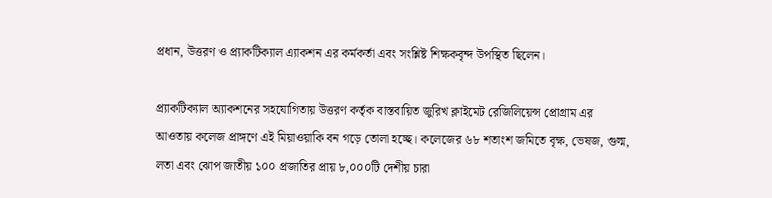প্রধান, উত্তরণ ও প্র্যাকটিক্যাল এ্যাকশন এর কর্মকর্তা এবং সংশ্লিষ্ট শিক্ষকবৃন্দ উপস্থিত ছিলেন।

প্র্যাকটিক্যাল অ্যাকশনের সহযোগিতায় উত্তরণ কর্তৃক বাস্তবায়িত জুরিখ ক্লাইমেট রেজিলিয়েন্স প্রোগ্রাম এর আওতায় কলেজ প্রাঙ্গণে এই মিয়াওয়াকি বন গড়ে তোলা হচ্ছে। কলেজের ৬৮ শতাংশ জমিতে বৃক্ষ, ভেষজ, গুল্ম, লতা এবং ঝোপ জাতীয় ১০০ প্রজাতির প্রায় ৮,০০০টি দেশীয় চারা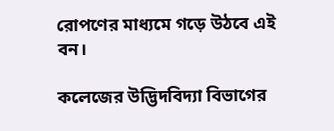রোপণের মাধ্যমে গড়ে উঠবে এই বন।

কলেজের উদ্ভিদবিদ্যা বিভাগের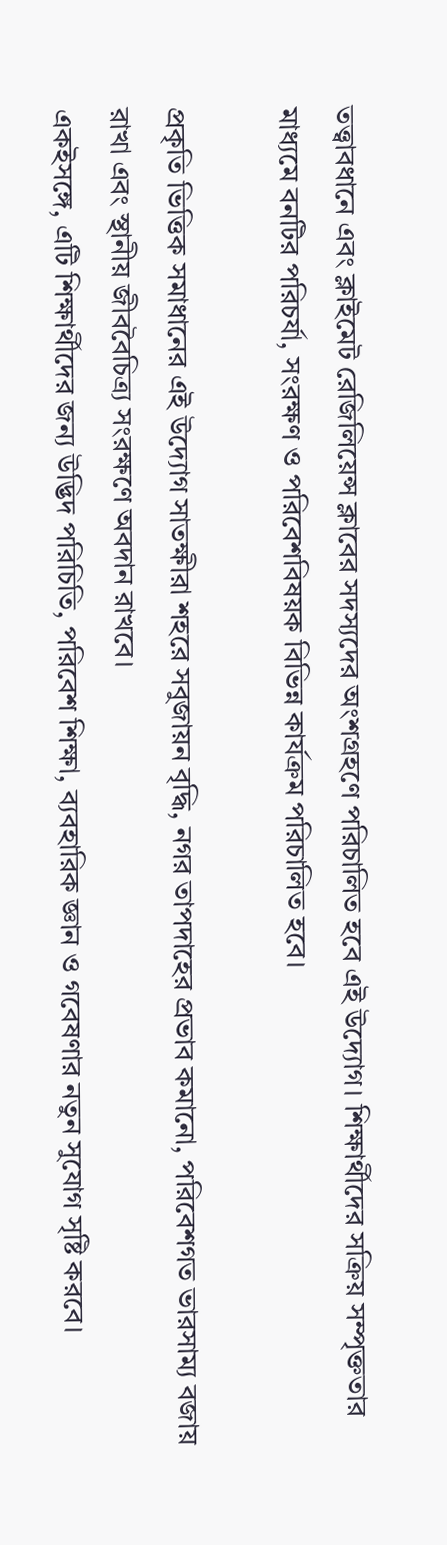তত্ত্বাবধানে এবং ক্লাইমেট রেজিলিয়েন্স ক্লাবের সদস্যদের অংশগ্রহণে পরিচালিত হবে এই উদ্যোগ। শিক্ষার্থীদের সক্রিয় সম্পৃক্ততার মাধ্যমে বনটির পরিচর্যা, সংরক্ষণ ও পরিবেশবিষয়ক বিভিন্ন কার্যক্রম পরিচালিত হবে।

প্রকৃতি ভিত্তিক সমাধানের এই উদ্যোগ সাতক্ষীরা শহরে সবুজায়ন বৃদ্ধি, নগর তাপদাহের প্রভাব কমানো, পরিবেশগত ভারসাম্য বজায় রাখা এবং স্থানীয় জীববৈচিত্র্য সংরক্ষণে অবদান রাখবে।
একইসঙ্গে, এটি শিক্ষার্থীদের জন্য উদ্ভিদ পরিচিতি, পরিবেশ শিক্ষা, ব্যবহারিক জ্ঞান ও গবেষণার নতুন সুযোগ সৃষ্টি করবে।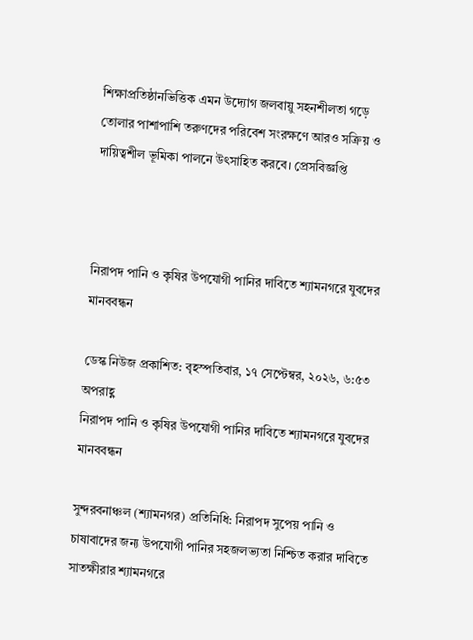শিক্ষাপ্রতিষ্ঠানভিত্তিক এমন উদ্যোগ জলবায়ু সহনশীলতা গড়ে তোলার পাশাপাশি তরুণদের পরিবেশ সংরক্ষণে আরও সক্রিয় ও দায়িত্বশীল ভূমিকা পালনে উৎসাহিত করবে। প্রেসবিজ্ঞপ্তি



নিরাপদ পানি ও কৃষির উপযোগী পানির দাবিতে শ্যামনগরে যুবদের মানববন্ধন

ডেস্ক নিউজ প্রকাশিত: বৃহস্পতিবার, ১৭ সেপ্টেম্বর, ২০২৬, ৬:৫৩ অপরাহ্ণ
নিরাপদ পানি ও কৃষির উপযোগী পানির দাবিতে শ্যামনগরে যুবদের মানববন্ধন

সুন্দরবনাঞ্চল (শ্যামনগর) প্রতিনিধি: নিরাপদ সুপেয় পানি ও চাষাবাদের জন্য উপযোগী পানির সহজলভ্যতা নিশ্চিত করার দাবিতে সাতক্ষীরার শ্যামনগরে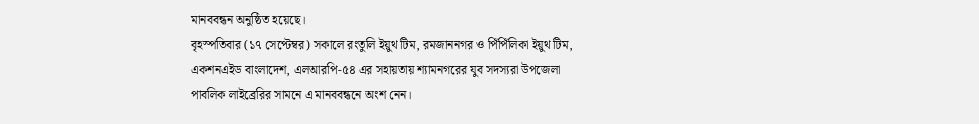মানববন্ধন অনুষ্ঠিত হয়েছে।
বৃহস্পতিবার (১৭ সেপ্টেম্বর) সকালে রংতুলি ইয়ুথ টিম, রমজাননগর ও পিঁপিঁলিকা ইয়ুথ টিম, একশনএইড বাংলাদেশ, এলআরপি-৫৪ এর সহায়তায় শ্যামনগরের যুব সদস্যরা উপজেলা পাবলিক লাইব্রেরির সামনে এ মানববন্ধনে অংশ নেন।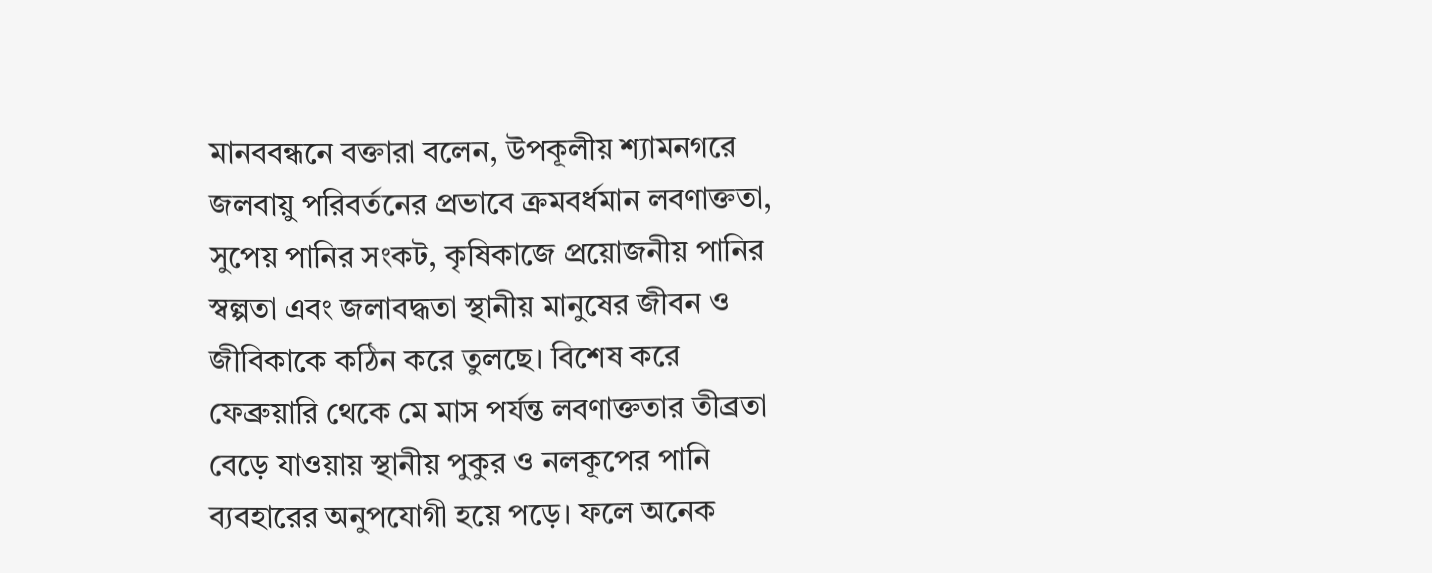মানববন্ধনে বক্তারা বলেন, উপকূলীয় শ্যামনগরে জলবায়ু পরিবর্তনের প্রভাবে ক্রমবর্ধমান লবণাক্ততা, সুপেয় পানির সংকট, কৃষিকাজে প্রয়োজনীয় পানির স্বল্পতা এবং জলাবদ্ধতা স্থানীয় মানুষের জীবন ও জীবিকাকে কঠিন করে তুলছে। বিশেষ করে ফেব্রুয়ারি থেকে মে মাস পর্যন্ত লবণাক্ততার তীব্রতা বেড়ে যাওয়ায় স্থানীয় পুকুর ও নলকূপের পানি ব্যবহারের অনুপযোগী হয়ে পড়ে। ফলে অনেক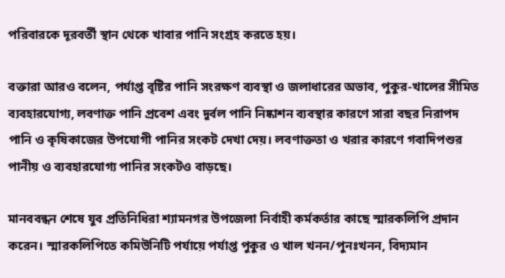পরিবারকে দূরবর্তী স্থান থেকে খাবার পানি সংগ্রহ করতে হয়।

বক্তারা আরও বলেন, পর্যাপ্ত বৃষ্টির পানি সংরক্ষণ ব্যবস্থা ও জলাধারের অভাব, পুকুর-খালের সীমিত ব্যবহারযোগ্য, লবণাক্ত পানি প্রবেশ এবং দুর্বল পানি নিষ্কাশন ব্যবস্থার কারণে সারা বছর নিরাপদ পানি ও কৃষিকাজের উপযোগী পানির সংকট দেখা দেয়। লবণাক্ততা ও খরার কারণে গবাদিপশুর পানীয় ও ব্যবহারযোগ্য পানির সংকটও বাড়ছে।

মানববন্ধন শেষে যুব প্রতিনিধিরা শ্যামনগর উপজেলা নির্বাহী কর্মকর্তার কাছে স্মারকলিপি প্রদান করেন। স্মারকলিপিতে কমিউনিটি পর্যায়ে পর্যাপ্ত পুকুর ও খাল খনন/পুনঃখনন, বিদ্যমান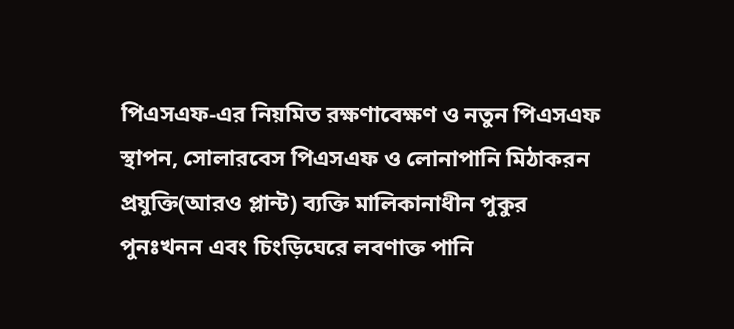পিএসএফ-এর নিয়মিত রক্ষণাবেক্ষণ ও নতুন পিএসএফ স্থাপন, সোলারবেস পিএসএফ ও লোনাপানি মিঠাকরন প্রযুক্তি(আরও প্লান্ট) ব্যক্তি মালিকানাধীন পুকুর পুনঃখনন এবং চিংড়িঘেরে লবণাক্ত পানি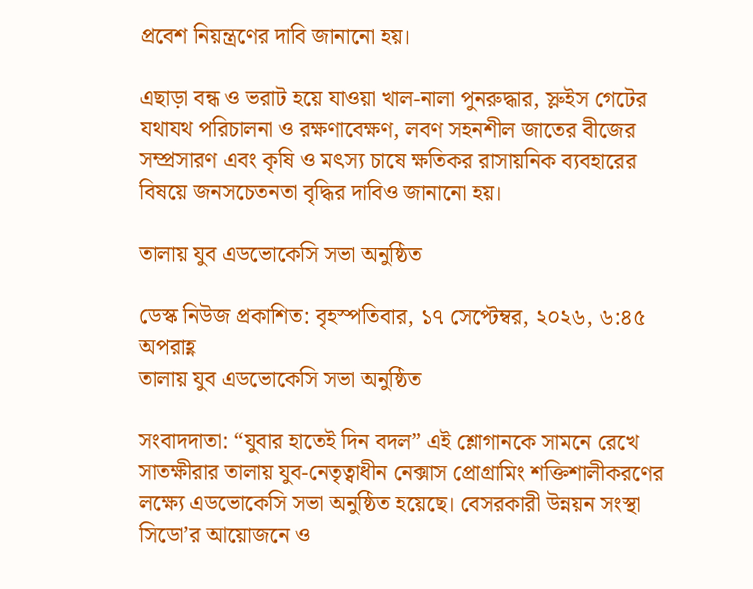প্রবেশ নিয়ন্ত্রণের দাবি জানানো হয়।

এছাড়া বন্ধ ও ভরাট হয়ে যাওয়া খাল-নালা পুনরুদ্ধার, স্লুইস গেটের যথাযথ পরিচালনা ও রক্ষণাবেক্ষণ, লবণ সহনশীল জাতের বীজের সম্প্রসারণ এবং কৃষি ও মৎস্য চাষে ক্ষতিকর রাসায়নিক ব্যবহারের বিষয়ে জনসচেতনতা বৃদ্ধির দাবিও জানানো হয়।

তালায় যুব এডভোকেসি সভা অনুষ্ঠিত

ডেস্ক নিউজ প্রকাশিত: বৃহস্পতিবার, ১৭ সেপ্টেম্বর, ২০২৬, ৬:৪৫ অপরাহ্ণ
তালায় যুব এডভোকেসি সভা অনুষ্ঠিত

সংবাদদাতা: “যুবার হাতেই দিন বদল” এই শ্লোগানকে সামনে রেখে সাতক্ষীরার তালায় যুব-নেতৃত্বাধীন নেক্সাস প্রোগ্রামিং শক্তিশালীকরণের লক্ষ্যে এডভোকেসি সভা অনুষ্ঠিত হয়েছে। বেসরকারী উন্নয়ন সংস্থা সিডো’র আয়োজনে ও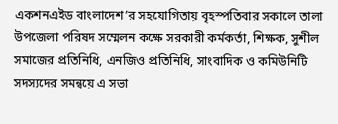একশনএইড বাংলাদেশ’র সহযোগিতায় বৃহস্পতিবার সকালে তালা উপজেলা পরিষদ সম্মেলন কক্ষে সরকারী কর্মকর্তা, শিক্ষক, সুশীল সমাজের প্রতিনিধি, এনজিও প্রতিনিধি, সাংবাদিক ও কমিউনিটি সদস্যদের সমন্বয়ে এ সভা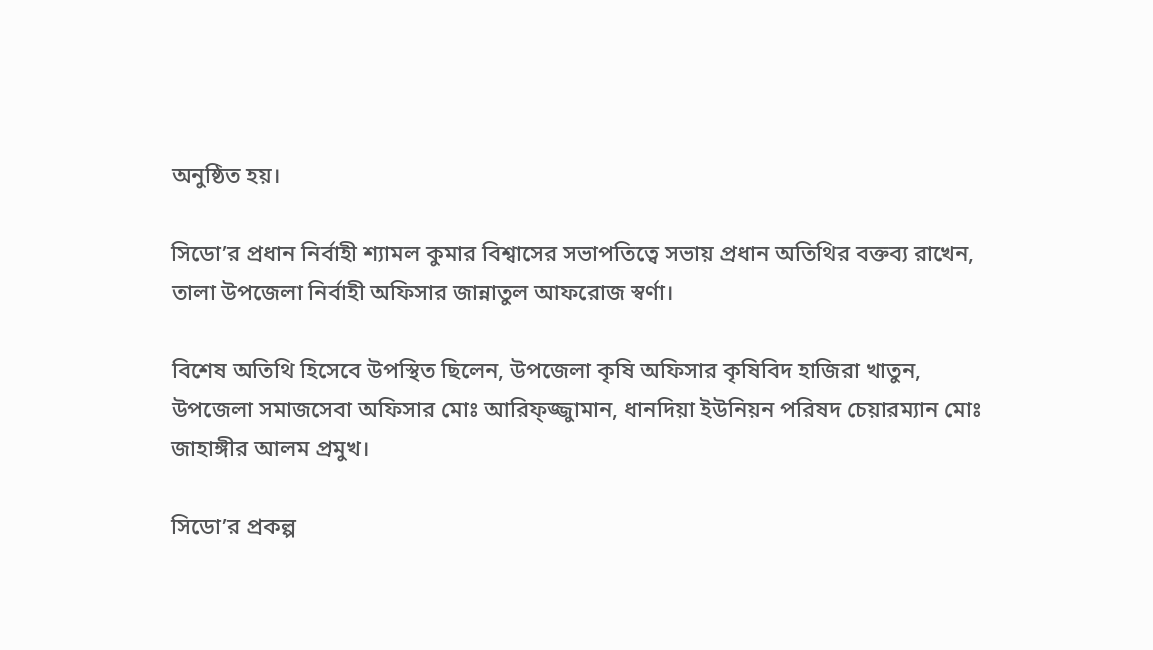অনুষ্ঠিত হয়।

সিডো’র প্রধান নির্বাহী শ্যামল কুমার বিশ্বাসের সভাপতিত্বে সভায় প্রধান অতিথির বক্তব্য রাখেন, তালা উপজেলা নির্বাহী অফিসার জান্নাতুল আফরোজ স্বর্ণা।

বিশেষ অতিথি হিসেবে উপস্থিত ছিলেন, উপজেলা কৃষি অফিসার কৃষিবিদ হাজিরা খাতুন, উপজেলা সমাজসেবা অফিসার মোঃ আরিফ্জ্জুামান, ধানদিয়া ইউনিয়ন পরিষদ চেয়ারম্যান মোঃ জাহাঙ্গীর আলম প্রমুখ।

সিডো’র প্রকল্প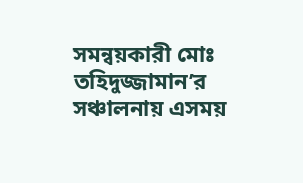সমন্বয়কারী মোঃ তহিদুজ্জামান’র সঞ্চালনায় এসময়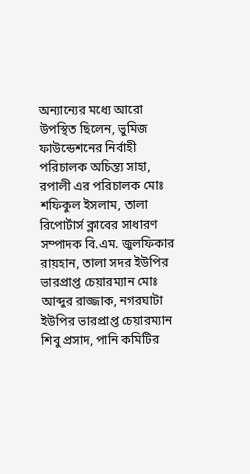অন্যান্যের মধ্যে আরো উপস্থিত ছিলেন, ভুমিজ ফাউন্ডেশনের নির্বাহী পরিচালক অচিন্ত্য সাহা, রপালী এর পরিচালক মোঃ শফিকুল ইসলাম, তালা রিপোর্টার্স ক্লাবের সাধারণ সম্পাদক বি.এম. জুলফিকার রায়হান, তালা সদর ইউপির ভারপ্রাপ্ত চেয়ারম্যান মোঃ আব্দুর রাজ্জাক, নগরঘাটা ইউপির ভারপ্রাপ্ত চেয়ারম্যান শিবু প্রসাদ, পানি কমিটির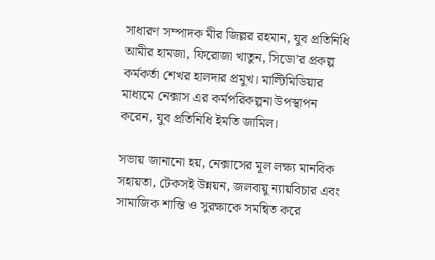সাধারণ সম্পাদক মীর জিল্লর রহমান, যুব প্রতিনিধি আমীর হামজা, ফিরোজা খাতুন, সিডো’র প্রকল্প কর্মকর্তা শেখর হালদার প্রমুখ। মাল্টিমিডিয়ার মাধ্যমে নেক্সাস এর কর্মপরিকল্পনা উপস্থাপন করেন, যুব প্রতিনিধি ইমতি জামিল।

সভায় জানানো হয়, নেক্সাসের মূল লক্ষ্য মানবিক সহায়তা, টেকসই উন্নয়ন, জলবায়ু ন্যায়বিচার এবং সামাজিক শান্তি ও সুরক্ষাকে সমন্বিত করে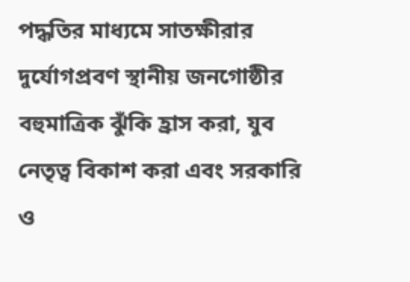পদ্ধতির মাধ্যমে সাতক্ষীরার দুর্যোগপ্রবণ স্থানীয় জনগোষ্ঠীর বহুমাত্রিক ঝুঁকি হ্রাস করা, যুব নেতৃত্ব বিকাশ করা এবং সরকারি ও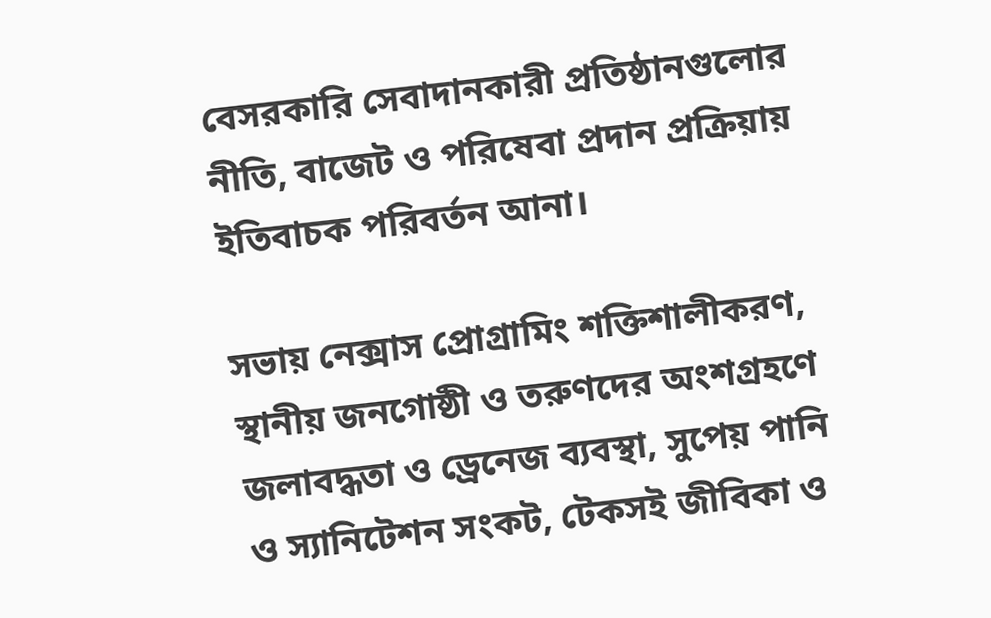বেসরকারি সেবাদানকারী প্রতিষ্ঠানগুলোর নীতি, বাজেট ও পরিষেবা প্রদান প্রক্রিয়ায় ইতিবাচক পরিবর্তন আনা।

সভায় নেক্সাস প্রোগ্রামিং শক্তিশালীকরণ, স্থানীয় জনগোষ্ঠী ও তরুণদের অংশগ্রহণে জলাবদ্ধতা ও ড্রেনেজ ব্যবস্থা, সুপেয় পানি ও স্যানিটেশন সংকট, টেকসই জীবিকা ও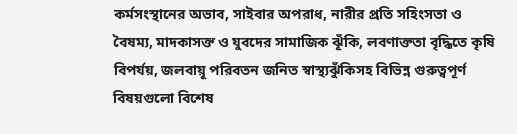কর্মসংস্থানের অভাব, সাইবার অপরাধ, নারীর প্রতি সহিংসতা ও বৈষম্য, মাদকাসক্ত ও যুবদের সামাজিক ঝূঁকি, লবণাক্ততা বৃদ্ধিতে কৃষি বিপর্যয়, জলবায়ূ পরিবতন জনিত স্বাস্থ্যঝুঁকিসহ বিভিন্ন গুরুত্বপূর্ণ বিষয়গুলো বিশেষ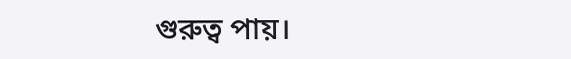গুরুত্ব পায়।